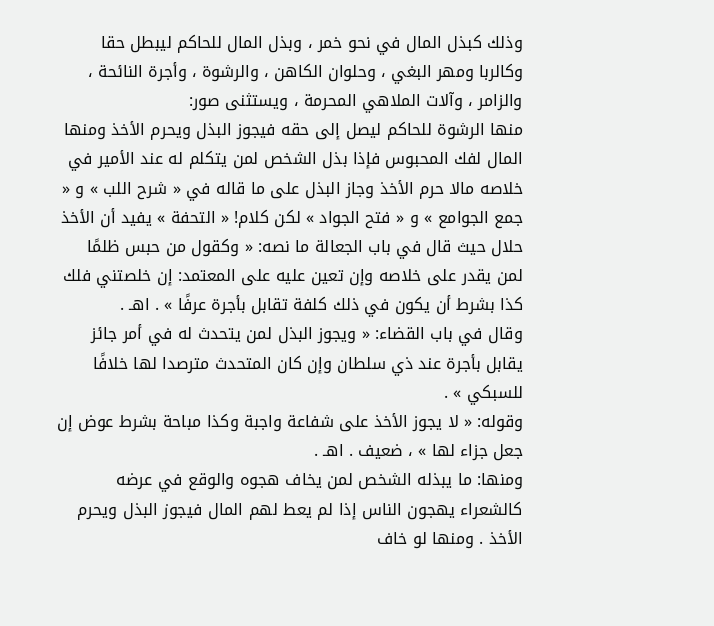وذلك كبذل المال في نحو خمر ، وبذل المال للحاكم ليبطل حقا وكالربا ومهر البغي ، وحلوان الكاهن ، والرشوة ، وأجرة النائحة ، والزامر ، وآلات الملاهي المحرمة ، ويستثنى صور:
منها الرشوة للحاكم ليصل إلى حقه فيجوز البذل ويحرم الأخذ ومنها المال لفك المحبوس فإذا بذل الشخص لمن يتكلم له عند الأمير في خلاصه مالا حرم الأخذ وجاز البذل على ما قاله في « شرح اللب » و « جمع الجوامع » و « فتح الجواد » لكن كلام! « التحفة » يفيد أن الأخذ حلال حيث قال في باب الجعالة ما نصه: « وكقول من حبس ظلمًا لمن يقدر على خلاصه وإن تعين عليه على المعتمد: إن خلصتني فلك كذا بشرط أن يكون في ذلك كلفة تقابل بأجرة عرفًا » . اهـ .
وقال في باب القضاء: « ويجوز البذل لمن يتحدث له في أمر جائز يقابل بأجرة عند ذي سلطان وإن كان المتحدث مترصدا لها خلافًا للسبكي » .
وقوله: « لا يجوز الأخذ على شفاعة واجبة وكذا مباحة بشرط عوض إن جعل جزاء لها » ، ضعيف . اهـ .
ومنها: ما يبذله الشخص لمن يخاف هجوه والوقع في عرضه كالشعراء يهجون الناس إذا لم يعط لهم المال فيجوز البذل ويحرم الأخذ . ومنها لو خاف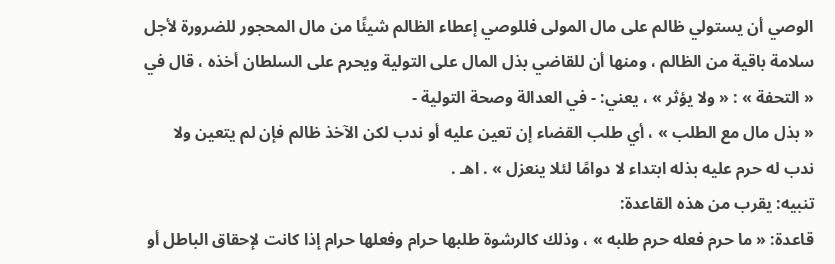الوصي أن يستولي ظالم على مال المولى فللوصي إعطاء الظالم شيئًا من مال المحجور للضرورة لأجل سلامة باقية من الظالم ، ومنها أن للقاضي بذل المال على التولية ويحرم على السلطان أخذه ، قال في « التحفة » : « ولا يؤثر » ، يعني: - في العدالة وصحة التولية -
« بذل مال مع الطلب » ، أي طلب القضاء إن تعين عليه أو ندب لكن الآخذ ظالم فإن لم يتعين ولا ندب له حرم عليه بذله ابتداء لا دوامًا لئلا ينعزل » . اهـ .
تنبيه: يقرب من هذه القاعدة:
قاعدة: « ما حرم فعله حرم طلبه » ، وذلك كالرشوة طلبها حرام وفعلها حرام إذا كانت لإحقاق الباطل أو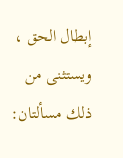إبطال الحق ، ويستثنى من ذلك مسألتان: